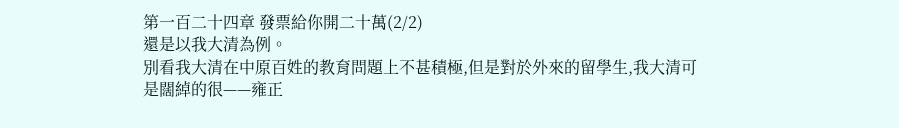第一百二十四章 發票給你開二十萬(2/2)
還是以我大清為例。
別看我大清在中原百姓的教育問題上不甚積極,但是對於外來的留學生,我大清可是闊綽的很——雍正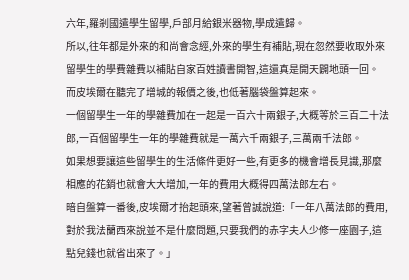六年,羅剎國遣學生留學,戶部月給銀米器物,學成遣歸。
所以,往年都是外來的和尚會念經,外來的學生有補貼,現在忽然要收取外來留學生的學費雜費以補貼自家百姓讀書開智,這還真是開天闢地頭一回。
而皮埃爾在聽完了增城的報價之後,也低著腦袋盤算起來。
一個留學生一年的學雜費加在一起是一百六十兩銀子,大概等於三百二十法郎,一百個留學生一年的學雜費就是一萬六千兩銀子,三萬兩千法郎。
如果想要讓這些留學生的生活條件更好一些,有更多的機會增長見識,那麼相應的花銷也就會大大增加,一年的費用大概得四萬法郎左右。
暗自盤算一番後,皮埃爾才抬起頭來,望著曾誠說道:「一年八萬法郎的費用,對於我法蘭西來說並不是什麼問題,只要我們的赤字夫人少修一座園子,這點兒錢也就省出來了。」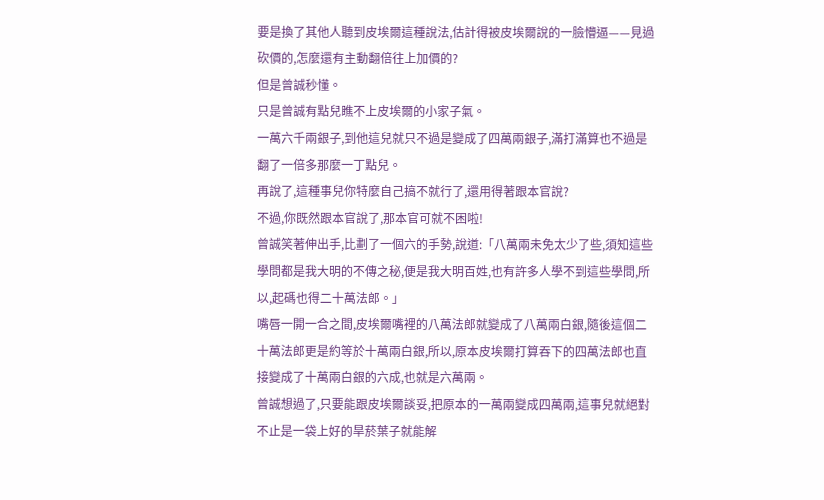要是換了其他人聽到皮埃爾這種說法,估計得被皮埃爾說的一臉懵逼——見過砍價的,怎麼還有主動翻倍往上加價的?
但是曾誠秒懂。
只是曾誠有點兒瞧不上皮埃爾的小家子氣。
一萬六千兩銀子,到他這兒就只不過是變成了四萬兩銀子,滿打滿算也不過是翻了一倍多那麼一丁點兒。
再說了,這種事兒你特麼自己搞不就行了,還用得著跟本官說?
不過,你既然跟本官說了,那本官可就不困啦!
曾誠笑著伸出手,比劃了一個六的手勢,說道:「八萬兩未免太少了些,須知這些學問都是我大明的不傳之秘,便是我大明百姓,也有許多人學不到這些學問,所以,起碼也得二十萬法郎。」
嘴唇一開一合之間,皮埃爾嘴裡的八萬法郎就變成了八萬兩白銀,隨後這個二十萬法郎更是約等於十萬兩白銀,所以,原本皮埃爾打算吞下的四萬法郎也直接變成了十萬兩白銀的六成,也就是六萬兩。
曾誠想過了,只要能跟皮埃爾談妥,把原本的一萬兩變成四萬兩,這事兒就絕對不止是一袋上好的旱菸葉子就能解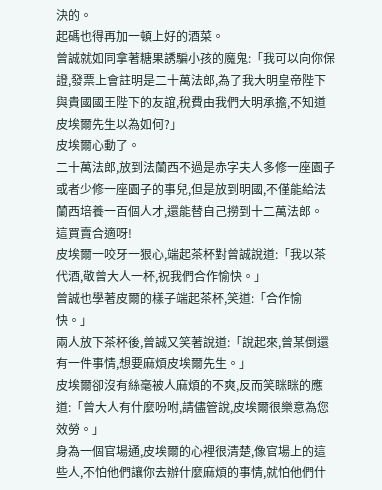決的。
起碼也得再加一頓上好的酒菜。
曾誠就如同拿著糖果誘騙小孩的魔鬼:「我可以向你保證,發票上會註明是二十萬法郎,為了我大明皇帝陛下與貴國國王陛下的友誼,稅費由我們大明承擔,不知道皮埃爾先生以為如何?」
皮埃爾心動了。
二十萬法郎,放到法蘭西不過是赤字夫人多修一座園子或者少修一座園子的事兒,但是放到明國,不僅能給法蘭西培養一百個人才,還能替自己撈到十二萬法郎。
這買賣合適呀!
皮埃爾一咬牙一狠心,端起茶杯對曾誠說道:「我以茶代酒,敬曾大人一杯,祝我們合作愉快。」
曾誠也學著皮爾的樣子端起茶杯,笑道:「合作愉快。」
兩人放下茶杯後,曾誠又笑著說道:「說起來,曾某倒還有一件事情,想要麻煩皮埃爾先生。」
皮埃爾卻沒有絲毫被人麻煩的不爽,反而笑眯眯的應道:「曾大人有什麼吩咐,請儘管說,皮埃爾很樂意為您效勞。」
身為一個官場通,皮埃爾的心裡很清楚,像官場上的這些人,不怕他們讓你去辦什麼麻煩的事情,就怕他們什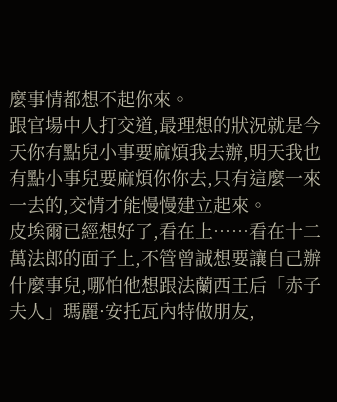麼事情都想不起你來。
跟官場中人打交道,最理想的狀況就是今天你有點兒小事要麻煩我去辦,明天我也有點小事兒要麻煩你你去,只有這麼一來一去的,交情才能慢慢建立起來。
皮埃爾已經想好了,看在上……看在十二萬法郎的面子上,不管曾誠想要讓自己辦什麼事兒,哪怕他想跟法蘭西王后「赤子夫人」瑪麗·安托瓦內特做朋友,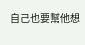自己也要幫他想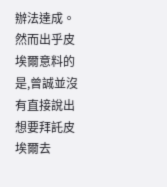辦法達成。
然而出乎皮埃爾意料的是,曾誠並沒有直接說出想要拜託皮埃爾去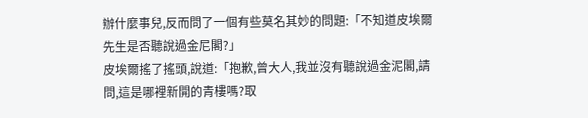辦什麼事兒,反而問了一個有些莫名其妙的問題:「不知道皮埃爾先生是否聽說過金尼閣?」
皮埃爾搖了搖頭,說道:「抱歉,曾大人,我並沒有聽說過金泥閣,請問,這是哪裡新開的青樓嗎?取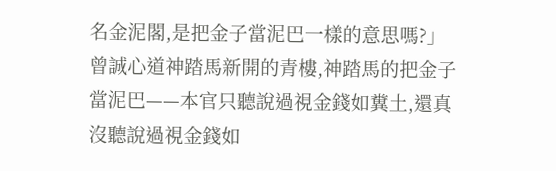名金泥閣,是把金子當泥巴一樣的意思嗎?」
曾誠心道神踏馬新開的青樓,神踏馬的把金子當泥巴——本官只聽說過視金錢如糞土,還真沒聽說過視金錢如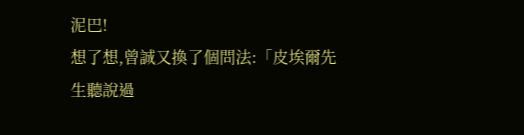泥巴!
想了想,曾誠又換了個問法:「皮埃爾先生聽說過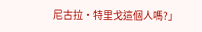尼古拉·特里戈這個人嗎?」